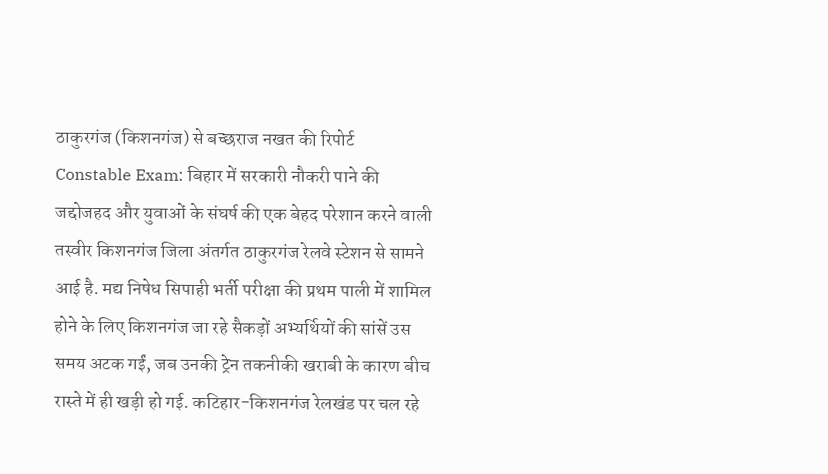ठाकुरगंज (किशनगंज) से बच्छराज नखत की रिपोर्ट
Constable Exam: बिहार में सरकारी नौकरी पाने की जद्दोजहद और युवाओं के संघर्ष की एक बेहद परेशान करने वाली तस्वीर किशनगंज जिला अंतर्गत ठाकुरगंज रेलवे स्टेशन से सामने आई है. मद्य निषेध सिपाही भर्ती परीक्षा की प्रथम पाली में शामिल होने के लिए किशनगंज जा रहे सैकड़ों अभ्यर्थियों की सांसें उस समय अटक गईं, जब उनकी ट्रेन तकनीकी खराबी के कारण बीच रास्ते में ही खड़ी हो गई. कटिहार-किशनगंज रेलखंड पर चल रहे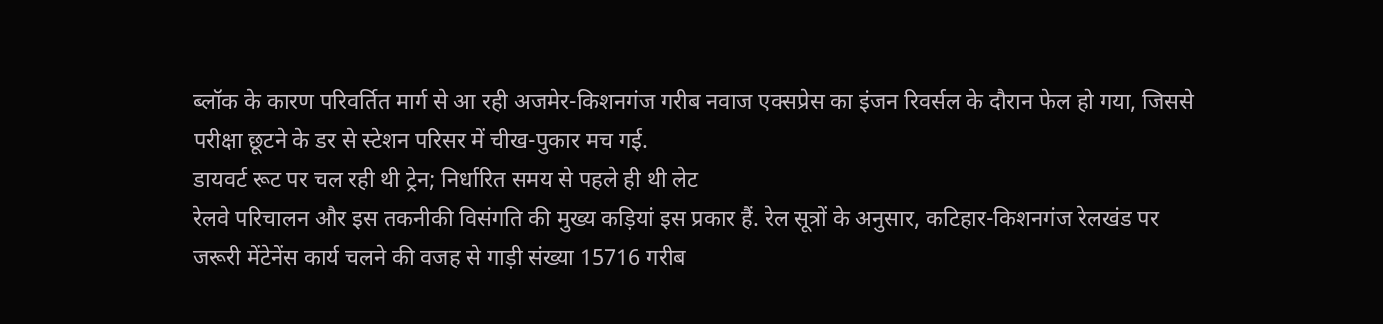ब्लॉक के कारण परिवर्तित मार्ग से आ रही अजमेर-किशनगंज गरीब नवाज एक्सप्रेस का इंजन रिवर्सल के दौरान फेल हो गया, जिससे परीक्षा छूटने के डर से स्टेशन परिसर में चीख-पुकार मच गई.
डायवर्ट रूट पर चल रही थी ट्रेन; निर्धारित समय से पहले ही थी लेट
रेलवे परिचालन और इस तकनीकी विसंगति की मुख्य कड़ियां इस प्रकार हैं. रेल सूत्रों के अनुसार, कटिहार-किशनगंज रेलखंड पर जरूरी मेंटेनेंस कार्य चलने की वजह से गाड़ी संख्या 15716 गरीब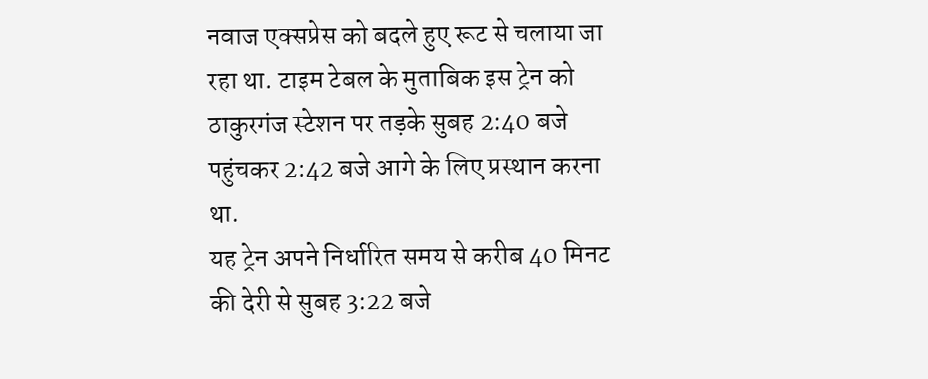नवाज एक्सप्रेस को बदले हुए रूट से चलाया जा रहा था. टाइम टेबल के मुताबिक इस ट्रेन को ठाकुरगंज स्टेशन पर तड़के सुबह 2:40 बजे पहुंचकर 2:42 बजे आगे के लिए प्रस्थान करना था.
यह ट्रेन अपने निर्धारित समय से करीब 40 मिनट की देरी से सुबह 3:22 बजे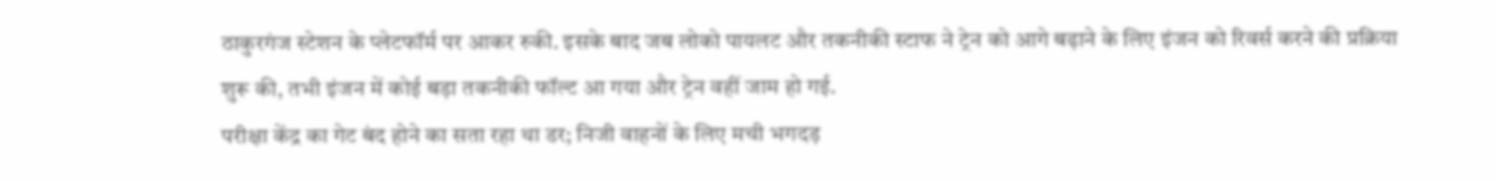ठाकुरगंज स्टेशन के प्लेटफॉर्म पर आकर रुकी. इसके बाद जब लोको पायलट और तकनीकी स्टाफ ने ट्रेन को आगे बढ़ाने के लिए इंजन को रिवर्स करने की प्रक्रिया शुरू की, तभी इंजन में कोई बड़ा तकनीकी फॉल्ट आ गया और ट्रेन वहीं जाम हो गई.
परीक्षा केंद्र का गेट बंद होने का सता रहा था डर; निजी वाहनों के लिए मची भगदड़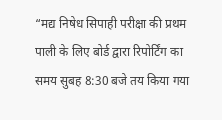“मद्य निषेध सिपाही परीक्षा की प्रथम पाली के लिए बोर्ड द्वारा रिपोर्टिंग का समय सुबह 8:30 बजे तय किया गया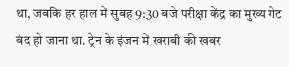था, जबकि हर हाल में सुबह 9:30 बजे परीक्षा केंद्र का मुख्य गेट बंद हो जाना था. ट्रेन के इंजन में खराबी की खबर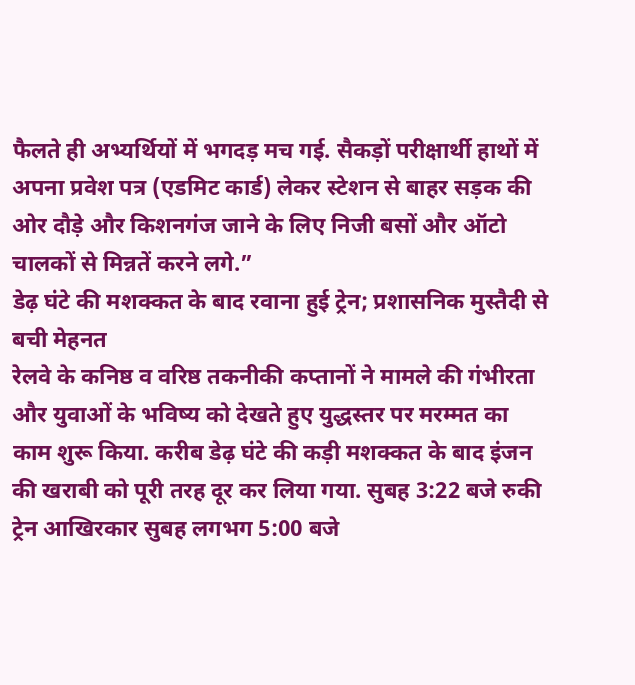फैलते ही अभ्यर्थियों में भगदड़ मच गई. सैकड़ों परीक्षार्थी हाथों में अपना प्रवेश पत्र (एडमिट कार्ड) लेकर स्टेशन से बाहर सड़क की ओर दौड़े और किशनगंज जाने के लिए निजी बसों और ऑटो चालकों से मिन्नतें करने लगे.”
डेढ़ घंटे की मशक्कत के बाद रवाना हुई ट्रेन; प्रशासनिक मुस्तैदी से बची मेहनत
रेलवे के कनिष्ठ व वरिष्ठ तकनीकी कप्तानों ने मामले की गंभीरता और युवाओं के भविष्य को देखते हुए युद्धस्तर पर मरम्मत का काम शुरू किया. करीब डेढ़ घंटे की कड़ी मशक्कत के बाद इंजन की खराबी को पूरी तरह दूर कर लिया गया. सुबह 3:22 बजे रुकी ट्रेन आखिरकार सुबह लगभग 5:00 बजे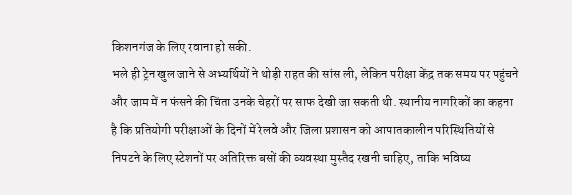किशनगंज के लिए रवाना हो सकी.
भले ही ट्रेन खुल जाने से अभ्यर्थियों ने थोड़ी राहत की सांस ली, लेकिन परीक्षा केंद्र तक समय पर पहुंचने और जाम में न फंसने की चिंता उनके चेहरों पर साफ देखी जा सकती थी. स्थानीय नागरिकों का कहना है कि प्रतियोगी परीक्षाओं के दिनों में रेलवे और जिला प्रशासन को आपातकालीन परिस्थितियों से निपटने के लिए स्टेशनों पर अतिरिक्त बसों की व्यवस्था मुस्तैद रखनी चाहिए, ताकि भविष्य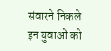संवारने निकले इन युवाओं को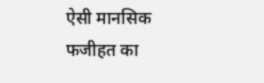ऐसी मानसिक फजीहत का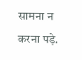सामना न करना पड़े.